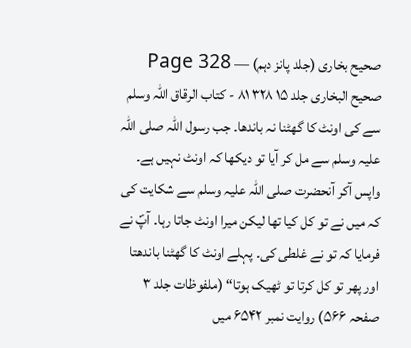صحیح بخاری (جلد پانز دہم) — Page 328
صحیح البخاری جلد ۱۵ ۳۲۸ ۸۱ - كتاب الرقاق اللہ وسلم سے کی اونٹ کا گھٹنا نہ باندھا۔ جب رسول اللہ صلی اللہ علیہ وسلم سے مل کر آیا تو دیکھا کہ اونٹ نہیں ہے۔ واپس آکر آنحضرت صلی اللہ علیہ وسلم سے شکایت کی کہ میں نے تو کل کیا تھا لیکن میرا اونٹ جاتا رہا۔ آپؐ نے فرمایا کہ تو نے غلطی کی۔ پہلے اونٹ کا گھٹنا باندھتا اور پھر تو کل کرتا تو ٹھیک ہوتا“ (ملفوظات جلد ۳ صفحہ ۵۶۶) روایت نمبر ۶۵۴۲ میں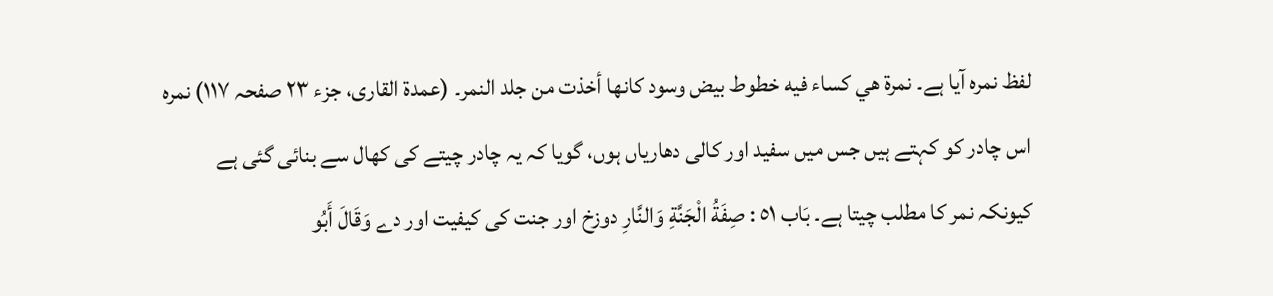لفظ نمرہ آیا ہے۔ نمرة هي كساء فيه خطوط بيض وسود كانها أخذت من جلد النمر۔ (عمدۃ القاری، جزء ۲۳ صفحہ ۱۱۷) نمرہ اس چادر کو کہتے ہیں جس میں سفید اور کالی دھاریاں ہوں، گویا کہ یہ چادر چیتے کی کھال سے بنائی گئی ہے کیونکہ نمر کا مطلب چیتا ہے۔ بَاب ٥١ : صِفَةُ الْجَنَّةِ وَالنَّارِ دوزخ اور جنت کی کیفیت اور دے وَقَالَ أَبُو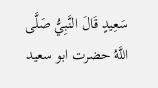سَعِيدٍ قَالَ النَّبِيُّ صَلَّى اللَّهُ حضرت ابو سعید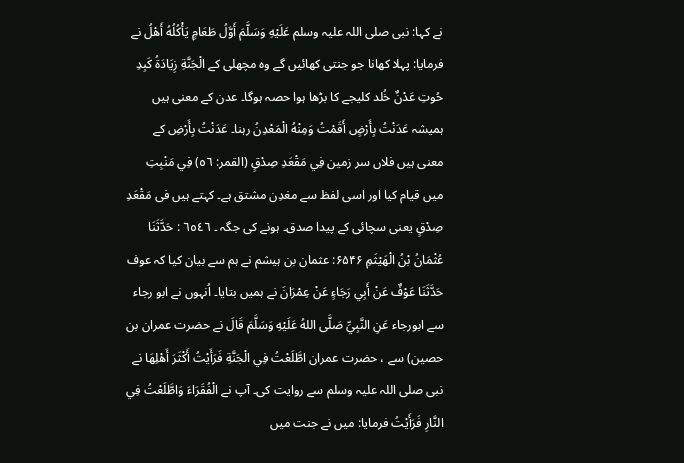نے کہا: نبی صلی اللہ علیہ وسلم عَلَيْهِ وَسَلَّمَ أَوَّلُ طَعَامٍ يَأْكُلُهُ أَهْلُ نے فرمایا: پہلا کھانا جو جنتی کھائیں گے وہ مچھلی کے الْجَنَّةِ زِيَادَةُ كَبِدِ حُوتِ عَدْنٌ خُلد کلیجے کا بڑھا ہوا حصہ ہوگا۔ عدن کے معنی ہیں ہمیشہ عَدَنْتُ بِأَرْضٍ أَقَمْتُ وَمِنْهُ الْمَعْدِنُ رہنا۔ عَدَنْتُ بِأَرْضِ کے معنی ہیں فلاں سر زمین فِي مَقْعَدِ صِدْقٍ (القمر: ٥٦) فِي مَنْبِتِ میں قیام کیا اور اسی لفظ سے مغدِن مشتق ہے۔ کہتے ہیں فی مَقْعَدِ صِدْقٍ یعنی سچائی کے پیدا صدق۔ ہونے کی جگہ ۔ ٦٥٤٦ : حَدَّثَنَا عُثْمَانُ بْنُ الْهَيْثَمِ ۶۵۴۶: عثمان بن ہیشم نے ہم سے بیان کیا کہ عوف حَدَّثَنَا عَوْفٌ عَنْ أَبِي رَجَاءٍ عَنْ عِمْرَانَ نے ہمیں بتایا۔ اُنہوں نے ابو رجاء سے ابورجاء عَنِ النَّبِيِّ صَلَّى اللهُ عَلَيْهِ وَسَلَّمَ قَالَ نے حضرت عمران بن حصین) سے ، حضرت عمران اطَّلَعْتُ فِي الْجَنَّةِ فَرَأَيْتُ أَكْثَرَ أَهْلِهَا نے نبی صلی اللہ علیہ وسلم سے روایت کی۔ آپ نے الْفُقَرَاءَ وَاطَّلَعْتُ فِي النَّارِ فَرَأَيْتُ فرمایا: میں نے جنت میں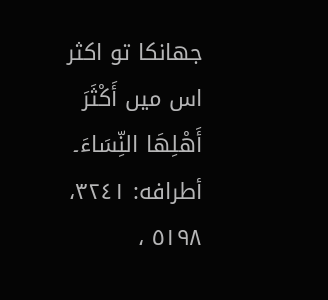جھانکا تو اکثر اس میں أَكْثَرَ أَهْلِهَا النِّسَاءَ۔ أطرافه: ٣٢٤١، ٥١٩٨ ،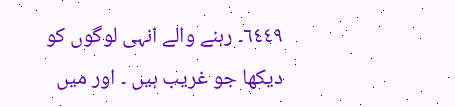٦٤٤٩۔ رہنے والے انہی لوگوں کو دیکھا جو غریب ہیں ۔ اور میں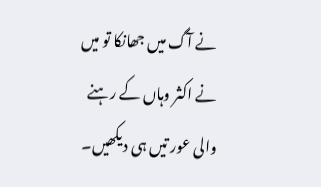نے آگ میں جھانکا تو میں نے اکثر وہاں کے رہنے والی عور تیں ہی دیکھیں۔